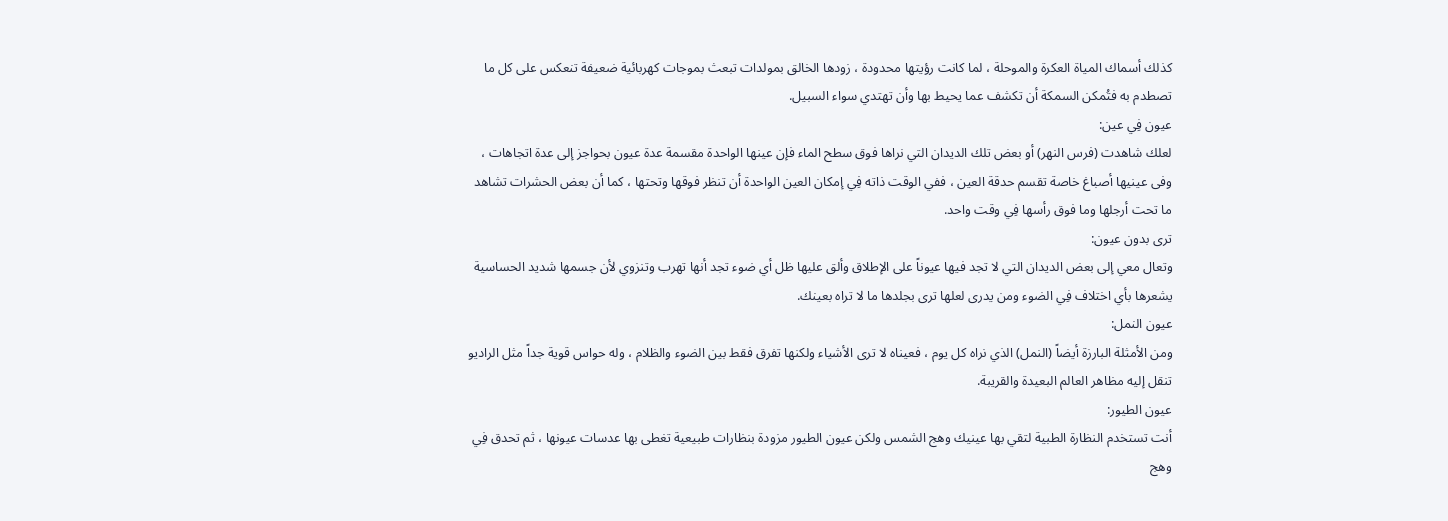كذلك أسماك المياة العكرة والموحلة ، لما كانت رؤيتها محدودة ، زودها الخالق بمولدات تبعث بموجات كهربائية ضعيفة تنعكس على كل ما تصطدم به فتُمكن السمكة أن تكشف عما يحيط بها وأن تهتدي سواء السبيل.
عيون فِي عين:
لعلك شاهدت (فرس النهر) أو بعض تلك الديدان التي نراها فوق سطح الماء فإن عينها الواحدة مقسمة عدة عيون بحواجز إلى عدة اتجاهات ، وفى عينيها أصباغ خاصة تقسم حدقة العين ، ففي الوقت ذاته فِي إمكان العين الواحدة أن تنظر فوقها وتحتها ، كما أن بعض الحشرات تشاهد ما تحت أرجلها وما فوق رأسها فِي وقت واحد.
ترى بدون عيون:
وتعال معي إلى بعض الديدان التي لا تجد فيها عيوناً على الإطلاق وألق عليها ظل أي ضوء تجد أنها تهرب وتنزوي لأن جسمها شديد الحساسية يشعرها بأي اختلاف فِي الضوء ومن يدرى لعلها ترى بجلدها ما لا تراه بعينك.
عيون النمل:
ومن الأمثلة البارزة أيضاً (النمل) الذي نراه كل يوم ، فعيناه لا ترى الأشياء ولكنها تفرق فقط بين الضوء والظلام ، وله حواس قوية جداً مثل الراديو تنقل إليه مظاهر العالم البعيدة والقريبة.
عيون الطيور:
أنت تستخدم النظارة الطبية لتقي بها عينيك وهج الشمس ولكن عيون الطيور مزودة بنظارات طبيعية تغطى بها عدسات عيونها ، ثم تحدق فِي وهج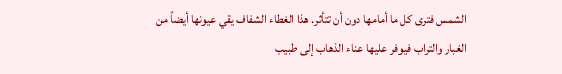الشمس فترى كل ما أمامها دون أن تتأثر. هذا الغطاء الشفاف يقي عيونها أيضاً من الغبار والتراب فيوفر عليها عناء الذهاب إلى طبيب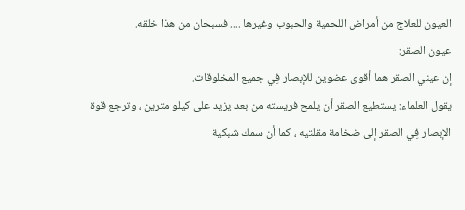العيون للعلاج من أمراض اللحمية والحبوب وغيرها .... فسبحان من هذا خلقه.
عيون الصقر:
إن عيني الصقر هما أقوى عضوين للإبصار فِي جميع المخلوقات.
يقول العلماء: يستطيع الصقر أن يلمح فريسته من بعد يزيد على كيلو مترين ، وترجع قوة الإبصار فِي الصقر إلى ضخامة مقلتيه ، كما أن سمك شبكية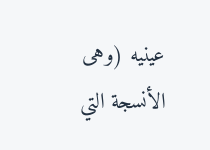عينيه (وهى الأنسجة التي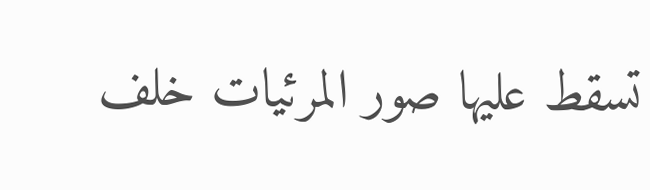تسقط عليها صور المرئيات خلف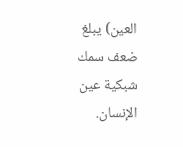العين) يبلغ ضعف سمك شبكية عين الإنسان.